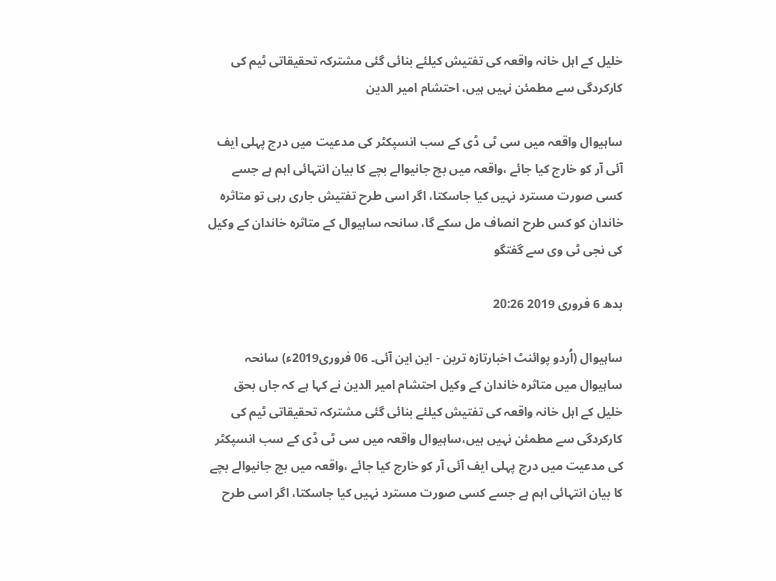خلیل کے اہل خانہ واقعہ کی تفتیش کیلئے بنائی گئی مشترکہ تحقیقاتی ٹیم کی کارکردگی سے مطمئن نہیں ہیں، احتشام امیر الدین

ساہیوال واقعہ میں سی ٹی ڈی کے سب انسپکٹر کی مدعیت میں درج پہلی ایف آئی آر کو خارج کیا جائے ،واقعہ میں بچ جانیوالے بچے کا بیان انتہائی اہم ہے جسے کسی صورت مسترد نہیں کیا جاسکتا، اگر اسی طرح تفتیش جاری رہی تو متاثرہ خاندان کو کس طرح انصاف مل سکے گا، سانحہ ساہیوال کے متاثرہ خاندان کے وکیل کی نجی ٹی وی سے گفتگو

بدھ 6 فروری 2019 20:26

ساہیوال (اُردو پوائنٹ اخبارتازہ ترین - این این آئی۔ 06 فروری2019ء) سانحہ ساہیوال میں متاثرہ خاندان کے وکیل احتشام امیر الدین نے کہا ہے کہ جاں بحق خلیل کے اہل خانہ واقعہ کی تفتیش کیلئے بنائی گئی مشترکہ تحقیقاتی ٹیم کی کارکردگی سے مطمئن نہیں ہیں،ساہیوال واقعہ میں سی ٹی ڈی کے سب انسپکٹر کی مدعیت میں درج پہلی ایف آئی آر کو خارج کیا جائے ،واقعہ میں بچ جانیوالے بچے کا بیان انتہائی اہم ہے جسے کسی صورت مسترد نہیں کیا جاسکتا، اگر اسی طرح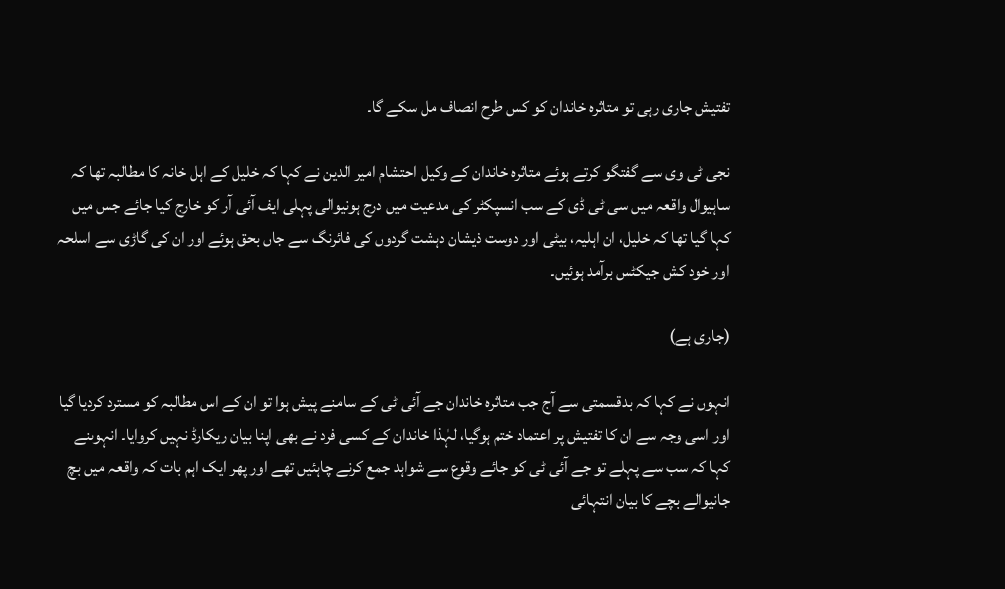تفتیش جاری رہی تو متاثرہ خاندان کو کس طرح انصاف مل سکے گا۔

نجی ٹی وی سے گفتگو کرتے ہوئے متاثرہ خاندان کے وکیل احتشام امیر الدین نے کہا کہ خلیل کے اہل خانہ کا مطالبہ تھا کہ ساہیوال واقعہ میں سی ٹی ڈی کے سب انسپکٹر کی مدعیت میں درج ہونیوالی پہلی ایف آئی آر کو خارج کیا جائے جس میں کہا گیا تھا کہ خلیل، ان اہلیہ، بیٹی اور دوست ذیشان دہشت گردوں کی فائرنگ سے جاں بحق ہوئے اور ان کی گاڑی سے اسلحہ اور خود کش جیکٹس برآمد ہوئیں۔

(جاری ہے)

انہوں نے کہا کہ بدقسمتی سے آج جب متاثرہ خاندان جے آئی ٹی کے سامنے پیش ہوا تو ان کے اس مطالبہ کو مسترد کردیا گیا اور اسی وجہ سے ان کا تفتیش پر اعتماد ختم ہوگیا، لہٰذا خاندان کے کسی فرد نے بھی اپنا بیان ریکارڈ نہیں کروایا۔ انہوںنے کہا کہ سب سے پہلے تو جے آئی ٹی کو جائے وقوع سے شواہد جمع کرنے چاہئیں تھے اور پھر ایک اہم بات کہ واقعہ میں بچ جانیوالے بچے کا بیان انتہائی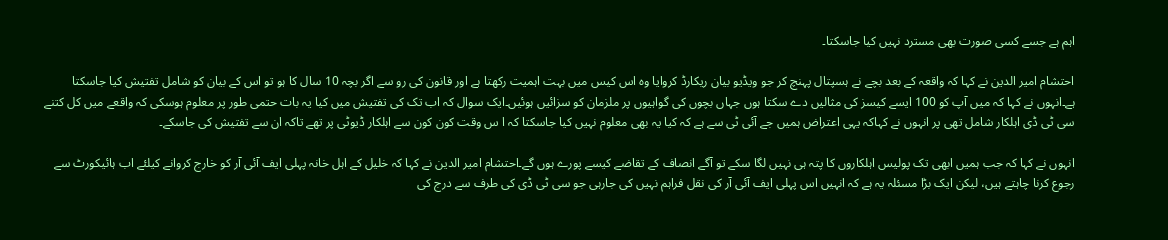اہم ہے جسے کسی صورت بھی مسترد نہیں کیا جاسکتا۔

احتشام امیر الدین نے کہا کہ واقعہ کے بعد بچے نے ہسپتال پہنچ کر جو ویڈیو بیان ریکارڈ کروایا وہ اس کیس میں بہت اہمیت رکھتا ہے اور قانون کی رو سے اگر بچہ 10 سال کا ہو تو اس کے بیان کو شامل تفتیش کیا جاسکتا ہے۔انہوں نے کہا کہ میں آپ کو 100 ایسے کیسز کی مثالیں دے سکتا ہوں جہاں بچوں کی گواہیوں پر ملزمان کو سزائیں ہوئیں۔ایک سوال کہ اب تک کی تفتیش میں کیا یہ بات حتمی طور پر معلوم ہوسکی کہ واقعے میں کل کتنے سی ٹی ڈی اہلکار شامل تھی پر انہوں نے کہاکہ یہی اعتراض ہمیں جے آئی ٹی سے ہے کہ کیا یہ بھی معلوم نہیں کیا جاسکتا کہ ا س وقت کون کون سے اہلکار ڈیوٹی پر تھے تاکہ ان سے تفتیش کی جاسکے۔

انہوں نے کہا کہ جب ہمیں ابھی تک پولیس اہلکاروں کا پتہ ہی نہیں لگا سکے تو آگے انصاف کے تقاضے کیسے پورے ہوں گے۔احتشام امیر الدین نے کہا کہ خلیل کے اہل خانہ پہلی ایف آئی آر کو خارج کروانے کیلئے اب ہائیکورٹ سے رجوع کرنا چاہتے ہیں، لیکن ایک بڑا مسئلہ یہ ہے کہ انہیں اس پہلی ایف آئی آر کی نقل فراہم نہیں کی جارہی جو سی ٹی ڈی کی طرف سے درج کی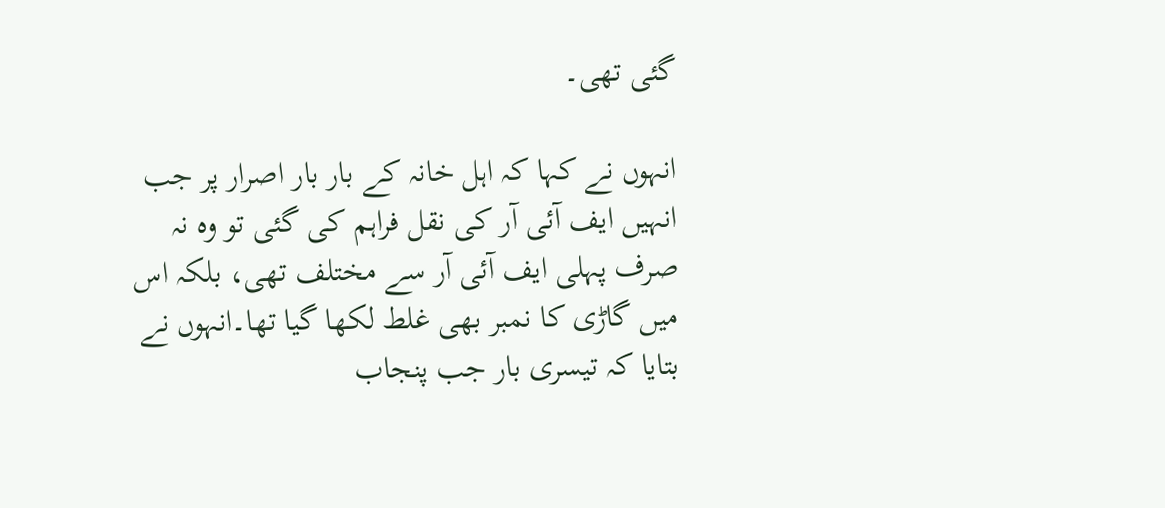گئی تھی۔

انہوں نے کہا کہ اہل خانہ کے بار بار اصرار پر جب انہیں ایف آئی آر کی نقل فراہم کی گئی تو وہ نہ صرف پہلی ایف آئی آر سے مختلف تھی، بلکہ اس میں گاڑی کا نمبر بھی غلط لکھا گیا تھا۔انہوں نے بتایا کہ تیسری بار جب پنجاب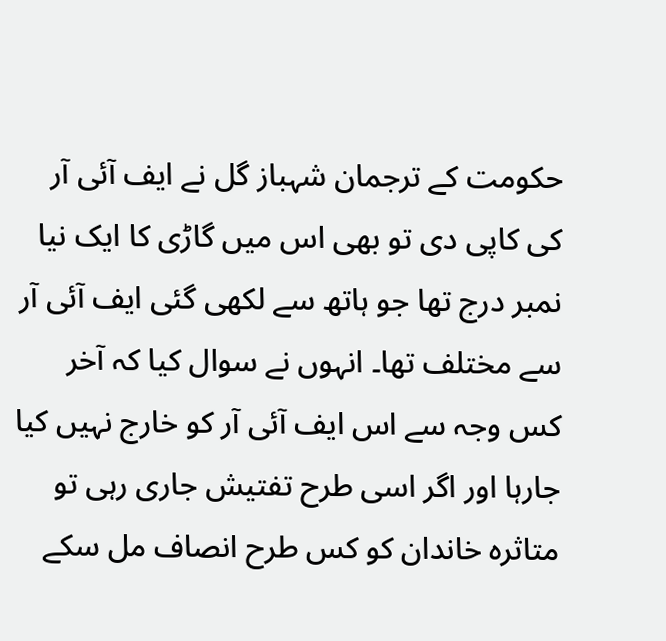حکومت کے ترجمان شہباز گل نے ایف آئی آر کی کاپی دی تو بھی اس میں گاڑی کا ایک نیا نمبر درج تھا جو ہاتھ سے لکھی گئی ایف آئی آر سے مختلف تھا۔ انہوں نے سوال کیا کہ آخر کس وجہ سے اس ایف آئی آر کو خارج نہیں کیا جارہا اور اگر اسی طرح تفتیش جاری رہی تو متاثرہ خاندان کو کس طرح انصاف مل سکے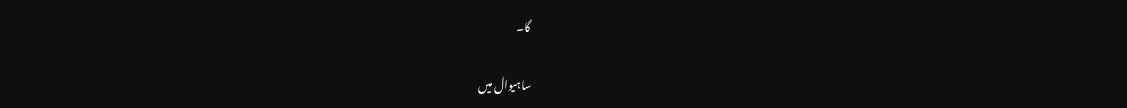گا۔

ساہیوال میں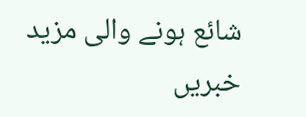شائع ہونے والی مزید خبریں